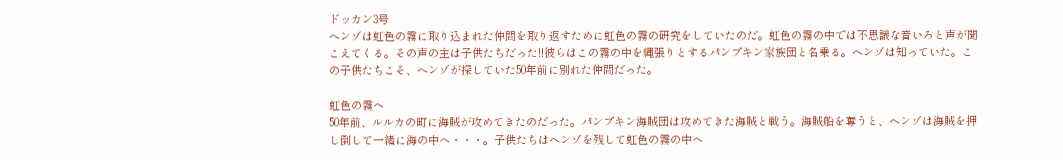ドッカン3号
ヘンゾは虹色の霧に取り込まれた仲間を取り返すために虹色の霧の研究をしていたのだ。虹色の霧の中では不思議な音いろと声が聞こえてくる。その声の主は子供たちだった!!彼らはこの霧の中を縄張りとするパンプキン家族団と名乗る。ヘンゾは知っていた。この子供たちこそ、ヘンゾが探していた50年前に別れた仲間だった。

虹色の霧へ
50年前、ルルカの町に海賊が攻めてきたのだった。パンプキン海賊団は攻めてきた海賊と戦う。海賊船を奪うと、ヘンゾは海賊を押し倒して一緒に海の中へ・・・。子供たちはヘンゾを残して虹色の霧の中へ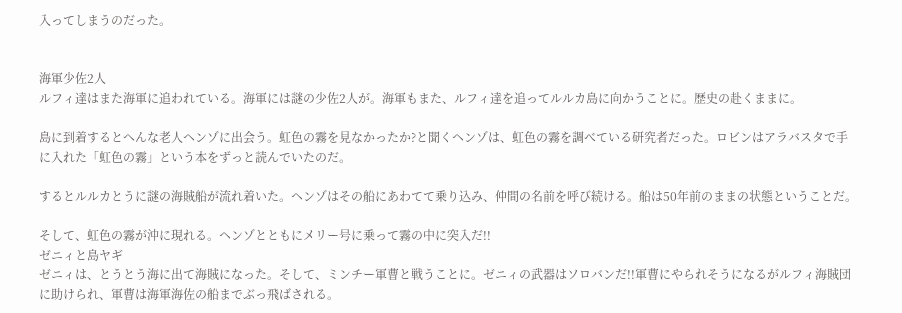入ってしまうのだった。


海軍少佐2人
ルフィ達はまた海軍に追われている。海軍には謎の少佐2人が。海軍もまた、ルフィ達を追ってルルカ島に向かうことに。歴史の赴くままに。

島に到着するとへんな老人ヘンゾに出会う。虹色の霧を見なかったか?と聞くヘンゾは、虹色の霧を調べている研究者だった。ロビンはアラバスタで手に入れた「虹色の霧」という本をずっと読んでいたのだ。

するとルルカとうに謎の海賊船が流れ着いた。ヘンゾはその船にあわてて乗り込み、仲間の名前を呼び続ける。船は50年前のままの状態ということだ。

そして、虹色の霧が沖に現れる。ヘンゾとともにメリー号に乗って霧の中に突入だ!!
ゼニィと島ヤギ
ゼニィは、とうとう海に出て海賊になった。そして、ミンチー軍曹と戦うことに。ゼニィの武器はソロバンだ!!軍曹にやられそうになるがルフィ海賊団に助けられ、軍曹は海軍海佐の船までぶっ飛ばされる。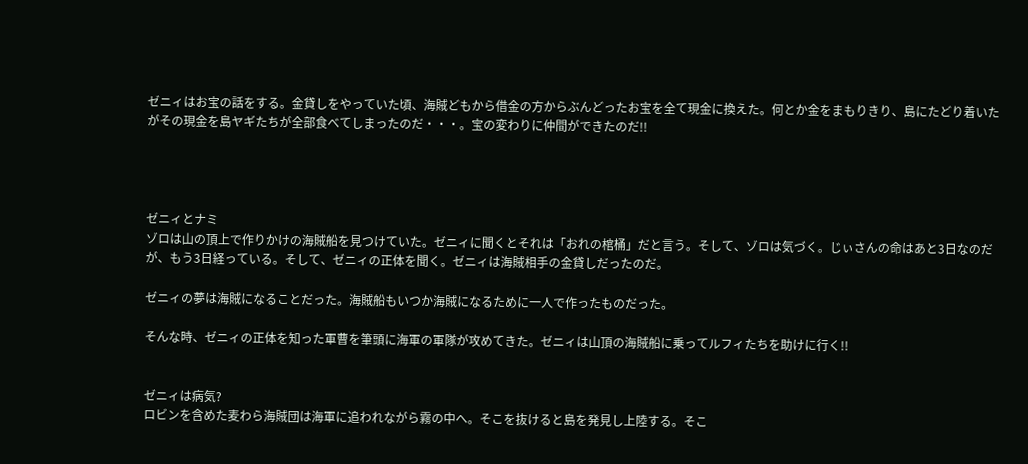ゼニィはお宝の話をする。金貸しをやっていた頃、海賊どもから借金の方からぶんどったお宝を全て現金に換えた。何とか金をまもりきり、島にたどり着いたがその現金を島ヤギたちが全部食べてしまったのだ・・・。宝の変わりに仲間ができたのだ!!




ゼニィとナミ
ゾロは山の頂上で作りかけの海賊船を見つけていた。ゼニィに聞くとそれは「おれの棺桶」だと言う。そして、ゾロは気づく。じぃさんの命はあと3日なのだが、もう3日経っている。そして、ゼニィの正体を聞く。ゼニィは海賊相手の金貸しだったのだ。

ゼニィの夢は海賊になることだった。海賊船もいつか海賊になるために一人で作ったものだった。

そんな時、ゼニィの正体を知った軍曹を筆頭に海軍の軍隊が攻めてきた。ゼニィは山頂の海賊船に乗ってルフィたちを助けに行く!!


ゼニィは病気?
ロビンを含めた麦わら海賊団は海軍に追われながら霧の中へ。そこを抜けると島を発見し上陸する。そこ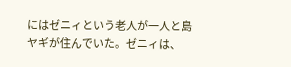にはゼニィという老人が一人と島ヤギが住んでいた。ゼニィは、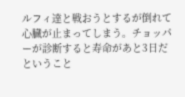ルフィ達と戦おうとするが倒れて心臓が止まってしまう。チョッパーが診断すると寿命があと3日だということ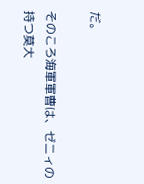だ。

そのころ海軍軍曹は、ゼニィの持つ莫大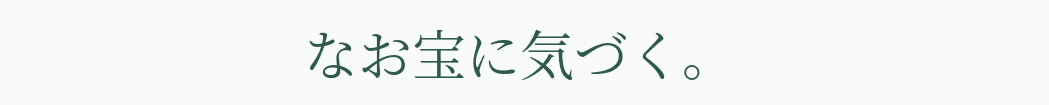なお宝に気づく。